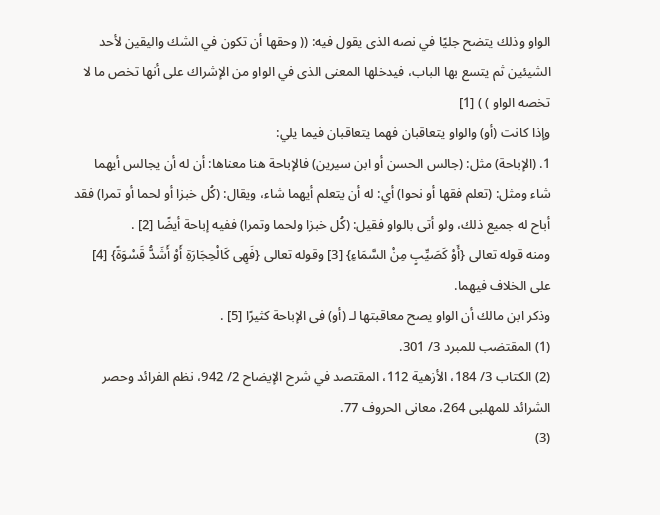الواو وذلك يتضح جليًا في نصه الذى يقول فيه: (( وحقها أن تكون في الشك واليقين لأحد الشيئين ثم يتسع بها الباب، فيدخلها المعنى الذى في الواو من الإشراك على أنها تخص ما لا تخصه الواو ) ) [1]
وإذا كانت (أو) والواو يتعاقبان فهما يتعاقبان فيما يلي:
1. (الإباحة) مثل: (جالس الحسن أو ابن سيرين) فالإباحة هنا معناها: أن له أن يجالس أيهما شاء ومثل: (تعلم فقها أو نحوا) أي: له أن يتعلم أيهما شاء، ويقال: (كُل خبزا أو لحما أو تمرا) فقد أباح له جميع ذلك، ولو أتى بالواو فقيل: (كُل خبزا ولحما وتمرا) ففيه إباحة أيضًا [2] .
ومنه قوله تعالى {أَوْ كَصَيِّبٍ مِنْ السَّمَاءِ} [3] وقوله تعالى {فَهِى كَالْحِجَارَةِ أَوْ أَشَدُّ قَسْوَةً} [4] على الخلاف فيهما.
وذكر ابن مالك أن الواو يصح معاقبتها لـ (أو) فى الإباحة كثيرًا [5] .
(1) المقتضب للمبرد 3/ 301.
(2) الكتاب 3/ 184، الأزهية 112، المقتصد في شرح الإيضاح 2/ 942، نظم الفرائد وحصر الشرائد للمهلبى 264، معانى الحروف 77.
(3)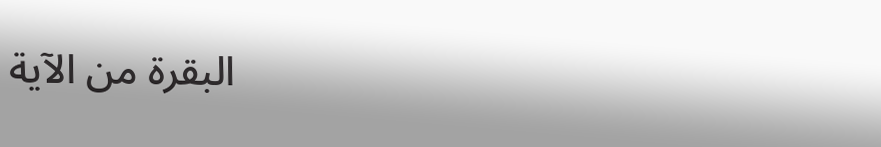البقرة من الآية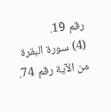رقم 19.
(4) سورة البقرة من الآية رقم 74.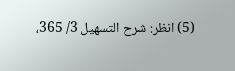(5) انظر: شرح التسهيل 3/ 365،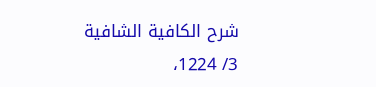شرح الكافية الشافية 3/ 1224،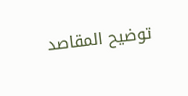توضيح المقاصد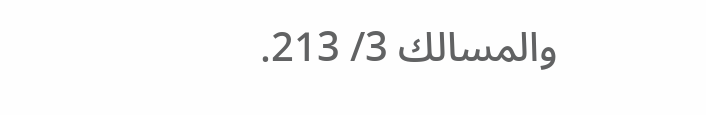والمسالك 3/ 213.